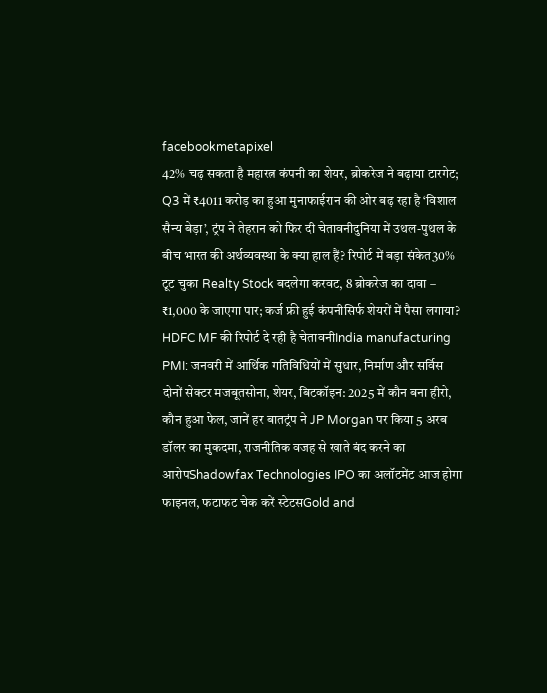facebookmetapixel
42% चढ़ सकता है महारत्न कंपनी का शेयर, ब्रोकरेज ने बढ़ाया टारगेट; Q3 में ₹4011 करोड़ का हुआ मुनाफाईरान की ओर बढ़ रहा है ‘विशाल सैन्य बेड़ा’, ट्रंप ने तेहरान को फिर दी चेतावनीदुनिया में उथल-पुथल के बीच भारत की अर्थव्यवस्था के क्या हाल हैं? रिपोर्ट में बड़ा संकेत30% टूट चुका Realty Stock बदलेगा करवट, 8 ब्रोकरेज का दावा – ₹1,000 के जाएगा पार; कर्ज फ्री हुई कंपनीसिर्फ शेयरों में पैसा लगाया? HDFC MF की रिपोर्ट दे रही है चेतावनीIndia manufacturing PMI: जनवरी में आर्थिक गतिविधियों में सुधार, निर्माण और सर्विस दोनों सेक्टर मजबूतसोना, शेयर, बिटकॉइन: 2025 में कौन बना हीरो, कौन हुआ फेल, जानें हर बातट्रंप ने JP Morgan पर किया 5 अरब डॉलर का मुकदमा, राजनीतिक वजह से खाते बंद करने का आरोपShadowfax Technologies IPO का अलॉटमेंट आज होगा फाइनल, फटाफट चेक करें स्टेटसGold and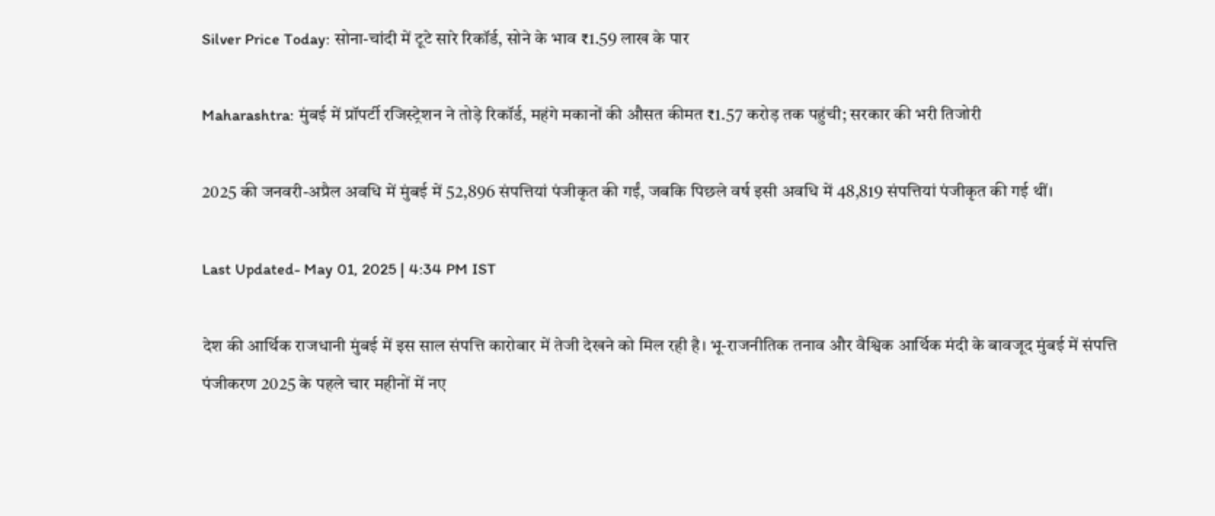Silver Price Today: सोना-चांदी में टूटे सारे रिकॉर्ड, सोने के भाव ₹1.59 लाख के पार

Maharashtra: मुंबई में प्रॉपर्टी रजिस्ट्रेशन ने तोड़े रिकॉर्ड, महंगे मकानों की औसत कीमत ₹1.57 करोड़ तक पहुंची; सरकार की भरी तिजोरी

2025 की जनवरी-अप्रैल अवधि में मुंबई में 52,896 संपत्तियां पंजीकृत की गईं, जबकि पिछले वर्ष इसी अवधि में 48,819 संपत्तियां पंजीकृत की गई थीं।

Last Updated- May 01, 2025 | 4:34 PM IST

देश की आर्थिक राजधानी मुंबई में इस साल संपत्ति कारोबार में तेजी देखने को मिल रही है। भू-राजनीतिक तनाव और वैश्विक आर्थिक मंदी के बावजूद मुंबई में संपत्ति पंजीकरण 2025 के पहले चार महीनों में नए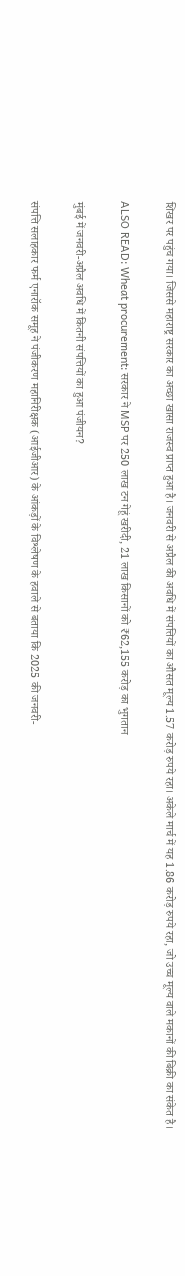शिखर पर पहुंच गया। जिससे महाराष्ट्र सरकार का अच्छा खासा राजस्व प्राप्त हुआ है। जनवरी से अप्रैल की अवधि में संपत्तियों का औसत मूल्य 1.57 करोड़ रुपये रहा। अकेले मार्च में यह 1.86 करोड़ रुपये रहा, जो उच्च मूल्य वाले मकानों की बिक्री का संकेत है।

ALSO READ: Wheat procurement: सरकार ने MSP पर 250 लाख टन गेहूं खरीदी, 21 लाख किसानों को ₹62,155 करोड़ का भुगतान

मुंबई में जनवरी-अप्रैल अवधि में कितनी संपत्तियों का हुआ पंजीयन?

संपत्ति सलाहकार फर्म एनारॉक समूह ने पंजीकरण महानिरीक्षक (आईजीआर) के आंकड़ों के विश्लेषण के हवाले से बताया कि 2025 की जनवरी-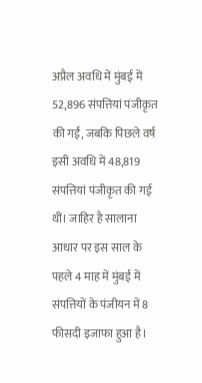अप्रैल अवधि में मुंबई में 52,896 संपत्तियां पंजीकृत की गईं, जबकि पिछले वर्ष इसी अवधि में 48,819 संपत्तियां पंजीकृत की गई थीं। जाहिर है सालाना आधार पर इस साल के पहले 4 माह में मुंबई में संपत्तियों के पंजीयन में 8 फीसदी इजाफा हुआ है।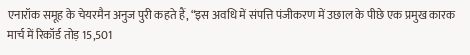एनारॉक समूह के चेयरमैन अनुज पुरी कहते हैं, “इस अवधि में संपत्ति पंजीकरण में उछाल के पीछे एक प्रमुख कारक मार्च में रिकॉर्ड तोड़ 15,501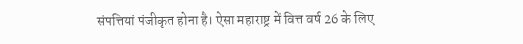संपत्तियां पंजीकृत होना है। ऐसा महाराष्ट्र में वित्त वर्ष 26 के लिए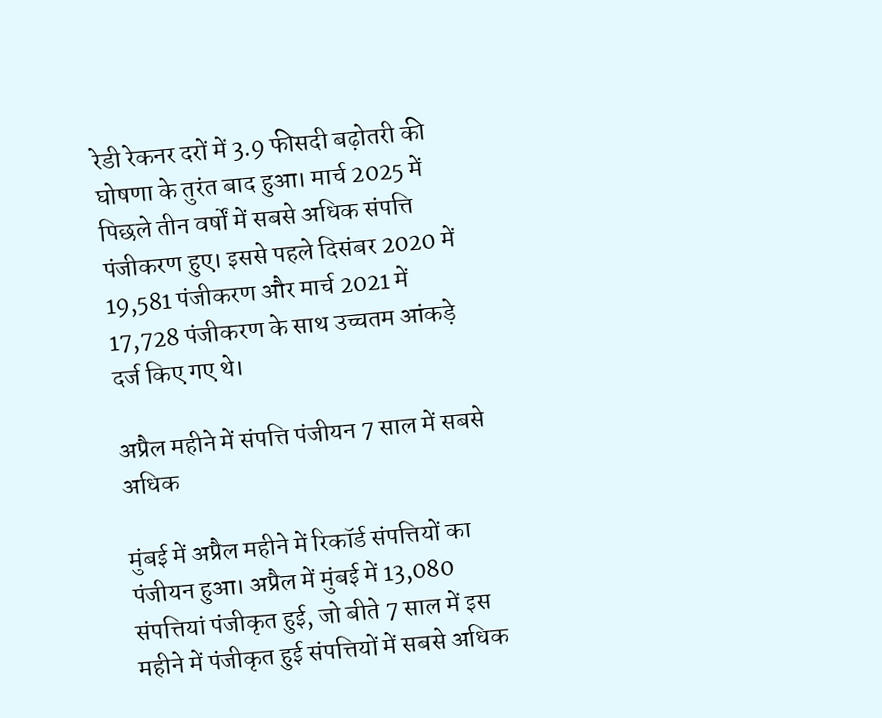रेडी रेकनर दरों में 3.9 फीसदी बढ़ोतरी की घोषणा के तुरंत बाद हुआ। मार्च 2025 में पिछले तीन वर्षों में सबसे अधिक संपत्ति पंजीकरण हुए। इससे पहले दिसंबर 2020 में 19,581 पंजीकरण और मार्च 2021 में 17,728 पंजीकरण के साथ उच्चतम आंकड़े दर्ज किए गए थे।

अप्रैल महीने में संपत्ति पंजीयन 7 साल में सबसे अधिक

मुंबई में अप्रैल महीने में रिकॉर्ड संपत्तियों का पंजीयन हुआ। अप्रैल में मुंबई में 13,080 संपत्तियां पंजीकृत हुई, जो बीते 7 साल में इस महीने में पंजीकृत हुई संपत्तियों में सबसे अधिक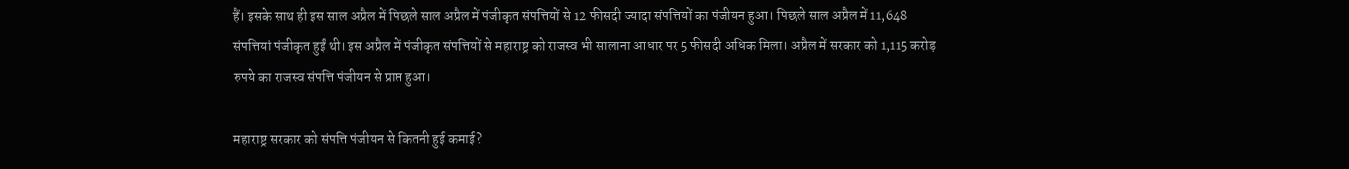हैं। इसके साथ ही इस साल अप्रैल में पिछले साल अप्रैल में पंजीकृत संपत्तियों से 12 फीसदी ज्यादा संपत्तियों का पंजीयन हुआ। पिछले साल अप्रैल में 11,648 संपत्तियां पंजीकृत हुईं थी। इस अप्रैल में पंजीकृत संपत्तियों से महाराष्ट्र को राजस्व भी सालाना आधार पर 5 फीसदी अधिक मिला। अप्रैल में सरकार को 1,115 करोड़ रुपये का राजस्व संपत्ति पंजीयन से प्राप्त हुआ।

महाराष्ट्र सरकार को संपत्ति पंजीयन से कितनी हुई कमाई?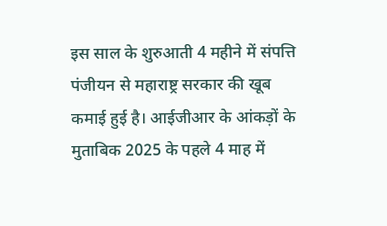इस साल के शुरुआती 4 महीने में संपत्ति पंजीयन से महाराष्ट्र सरकार की खूब कमाई हुई है। आईजीआर के आंकड़ों के मुताबिक 2025 के पहले 4 माह में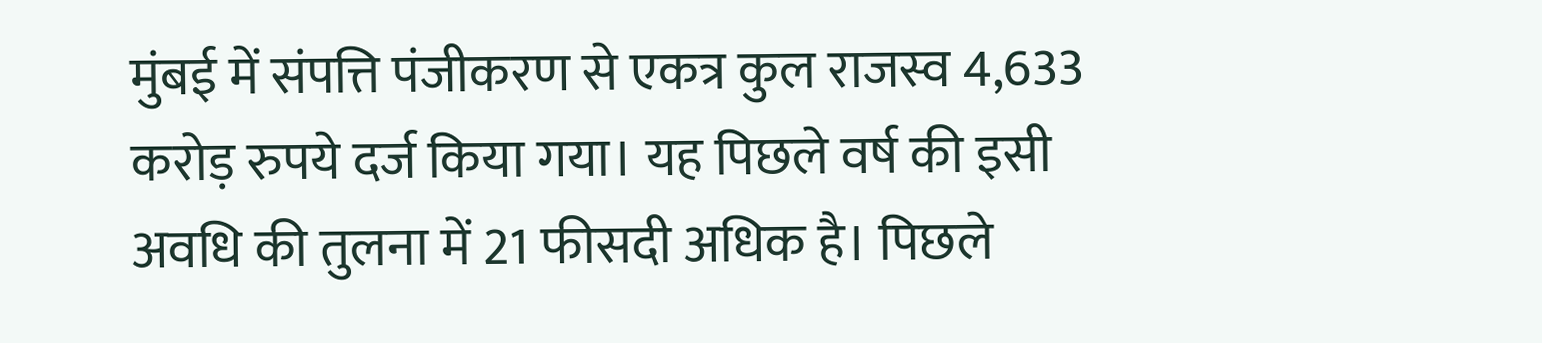मुंबई में संपत्ति पंजीकरण से एकत्र कुल राजस्व 4,633 करोड़ रुपये दर्ज किया गया। यह पिछले वर्ष की इसी अवधि की तुलना में 21 फीसदी अधिक है। पिछले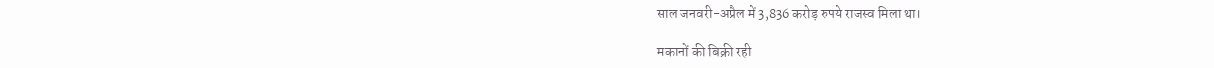साल जनवरी-अप्रैल में 3,836 करोड़ रुपये राजस्व मिला था।

मकानों की बिक्री रही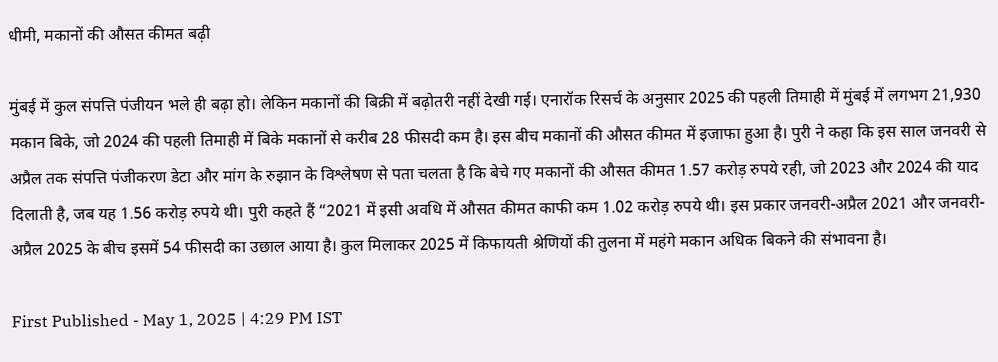धीमी, मकानों की औसत कीमत बढ़ी

मुंबई में कुल संपत्ति पंजीयन भले ही बढ़ा हो। लेकिन मकानों की बिक्री में बढ़ोतरी नहीं देखी गई। एनारॉक रिसर्च के अनुसार 2025 की पहली तिमाही में मुंबई में लगभग 21,930 मकान बिके, जो 2024 की पहली तिमाही में बिके मकानों से करीब 28 फीसदी कम है। इस बीच मकानों की औसत कीमत में इजाफा हुआ है। पुरी ने कहा कि इस साल जनवरी से अप्रैल तक संपत्ति पंजीकरण डेटा और मांग के रुझान के विश्लेषण से पता चलता है कि बेचे गए मकानों की औसत कीमत 1.57 करोड़ रुपये रही, जो 2023 और 2024 की याद दिलाती है, जब यह 1.56 करोड़ रुपये थी। पुरी कहते हैं “2021 में इसी अवधि में औसत कीमत काफी कम 1.02 करोड़ रुपये थी। इस प्रकार जनवरी-अप्रैल 2021 और जनवरी-अप्रैल 2025 के बीच इसमें 54 फीसदी का उछाल आया है। कुल मिलाकर 2025 में किफायती श्रेणियों की तुलना में महंगे मकान अधिक बिकने की संभावना है।

First Published - May 1, 2025 | 4:29 PM IST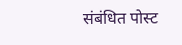संबंधित पोस्ट